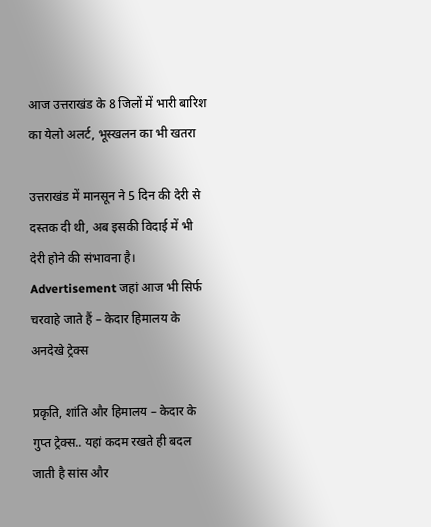आज उत्तराखंड के 8 जिलों में भारी बारिश का येलो अलर्ट, भूस्खलन का भी खतरा

उत्तराखंड में मानसून ने 5 दिन की देरी से दस्तक दी थी, अब इसकी विदाई में भी देरी होने की संभावना है।
Advertisement जहां आज भी सिर्फ चरवाहे जाते हैं – केदार हिमालय के अनदेखे ट्रेक्स

प्रकृति, शांति और हिमालय – केदार के गुप्त ट्रेक्स.. यहां कदम रखते ही बदल जाती है सांस और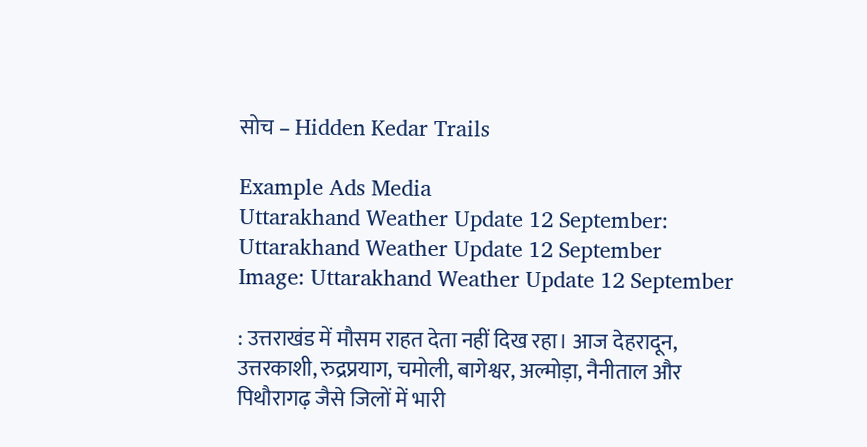सोच – Hidden Kedar Trails

Example Ads Media
Uttarakhand Weather Update 12 September: Uttarakhand Weather Update 12 September
Image: Uttarakhand Weather Update 12 September

: उत्तराखंड में मौसम राहत देता नहीं दिख रहा। आज देहरादून, उत्तरकाशी, रुद्रप्रयाग, चमोली, बागेश्वर, अल्मोड़ा, नैनीताल और पिथौरागढ़ जैसे जिलों में भारी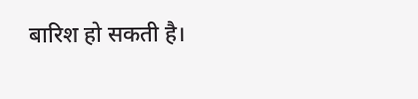बारिश हो सकती है।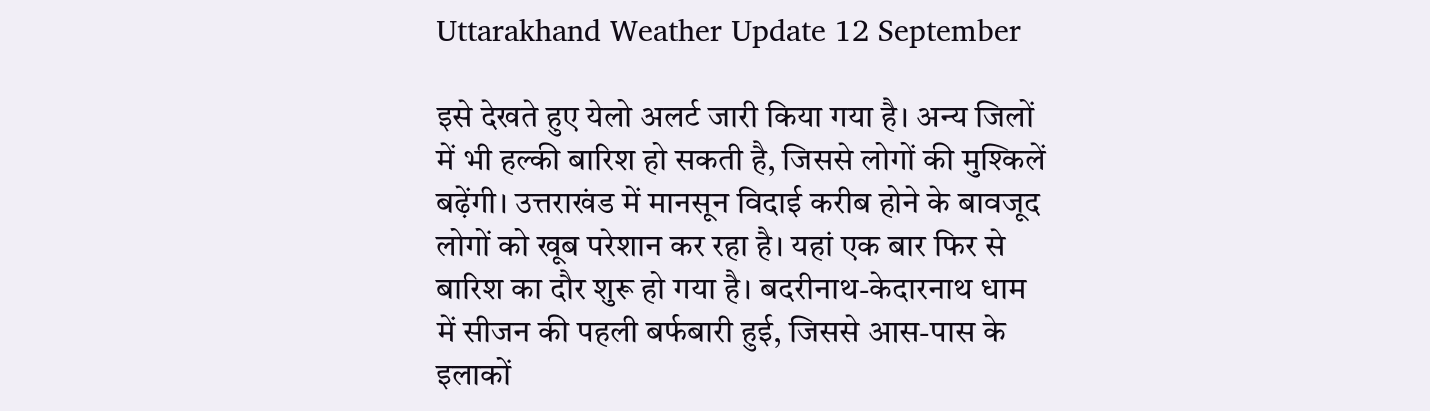Uttarakhand Weather Update 12 September

इसे देखते हुए येलो अलर्ट जारी किया गया है। अन्य जिलों में भी हल्की बारिश हो सकती है, जिससे लोगों की मुश्किलें बढ़ेंगी। उत्तराखंड में मानसून विदाई करीब होने के बावजूद लोगों को खूब परेशान कर रहा है। यहां एक बार फिर से बारिश का दौर शुरू हो गया है। बदरीनाथ-केदारनाथ धाम में सीजन की पहली बर्फबारी हुई, जिससे आस-पास के इलाकों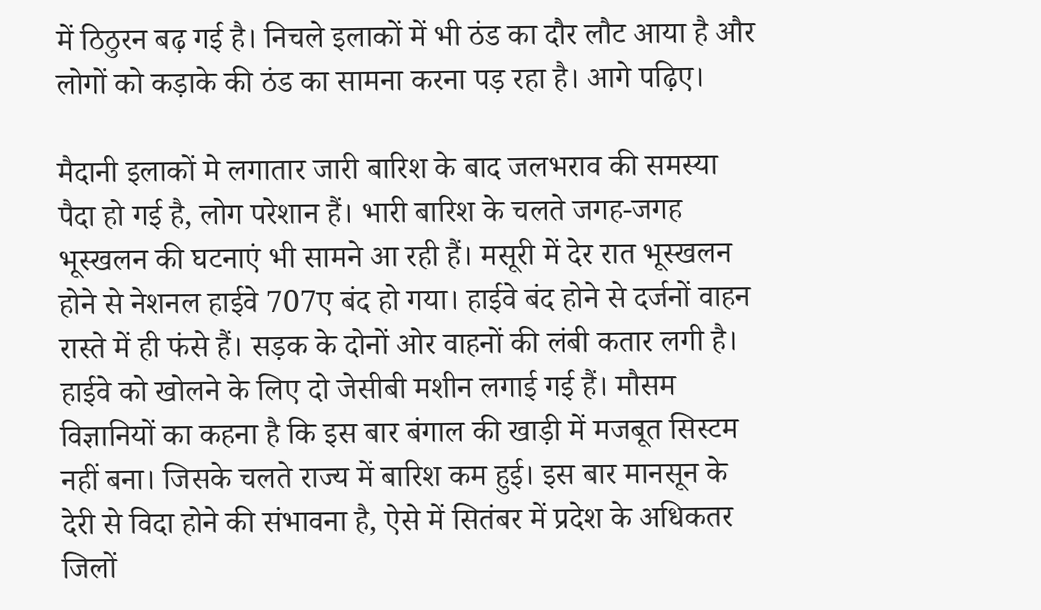में ठिठुरन बढ़ गई है। निचले इलाकों में भी ठंड का दौर लौट आया है और लोगों को कड़ाके की ठंड का सामना करना पड़ रहा है। आगे पढ़िए।

मैदानी इलाकों मे लगातार जारी बारिश के बाद जलभराव की समस्या पैदा हो गई है, लोग परेशान हैं। भारी बारिश के चलते जगह-जगह भूस्खलन की घटनाएं भी सामने आ रही हैं। मसूरी में देर रात भूस्खलन होने से नेशनल हाईवे 707ए बंद हो गया। हाईवे बंद होने से दर्जनों वाहन रास्ते में ही फंसे हैं। सड़क के दोनों ओर वाहनों की लंबी कतार लगी है। हाईवे को खोलने के लिए दो जेसीबी मशीन लगाई गई हैं। मौसम विज्ञानियों का कहना है कि इस बार बंगाल की खाड़ी में मजबूत सिस्टम नहीं बना। जिसके चलते राज्य में बारिश कम हुई। इस बार मानसून के देरी से विदा होने की संभावना है, ऐसे में सितंबर में प्रदेश के अधिकतर जिलों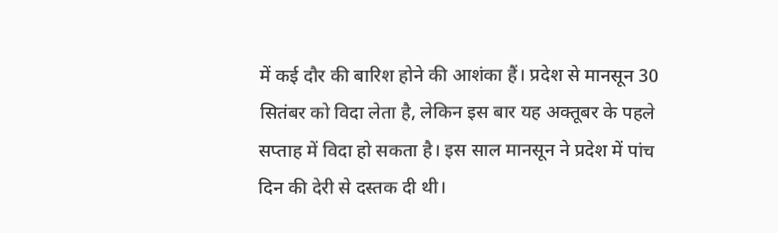में कई दौर की बारिश होने की आशंका हैं। प्रदेश से मानसून 30 सितंबर को विदा लेता है, लेकिन इस बार यह अक्तूबर के पहले सप्ताह में विदा हो सकता है। इस साल मानसून ने प्रदेश में पांच दिन की देरी से दस्तक दी थी।